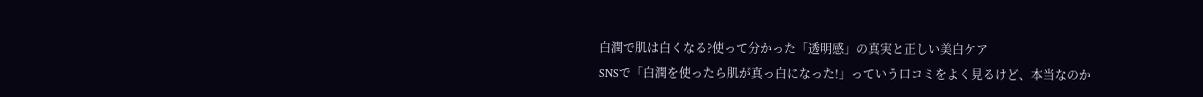白潤で肌は白くなる?使って分かった「透明感」の真実と正しい美白ケア
SNSで「白潤を使ったら肌が真っ白になった!」っていう口コミをよく見るけど、本当なのか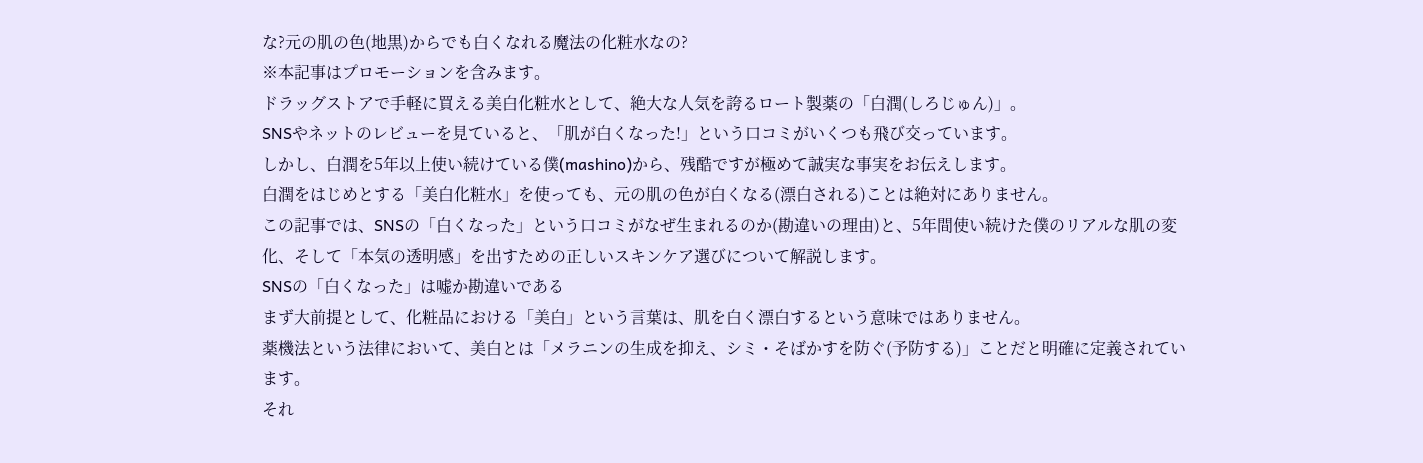な?元の肌の色(地黒)からでも白くなれる魔法の化粧水なの?
※本記事はプロモーションを含みます。
ドラッグストアで手軽に買える美白化粧水として、絶大な人気を誇るロート製薬の「白潤(しろじゅん)」。
SNSやネットのレビューを見ていると、「肌が白くなった!」という口コミがいくつも飛び交っています。
しかし、白潤を5年以上使い続けている僕(mashino)から、残酷ですが極めて誠実な事実をお伝えします。
白潤をはじめとする「美白化粧水」を使っても、元の肌の色が白くなる(漂白される)ことは絶対にありません。
この記事では、SNSの「白くなった」という口コミがなぜ生まれるのか(勘違いの理由)と、5年間使い続けた僕のリアルな肌の変化、そして「本気の透明感」を出すための正しいスキンケア選びについて解説します。
SNSの「白くなった」は嘘か勘違いである
まず大前提として、化粧品における「美白」という言葉は、肌を白く漂白するという意味ではありません。
薬機法という法律において、美白とは「メラニンの生成を抑え、シミ・そばかすを防ぐ(予防する)」ことだと明確に定義されています。
それ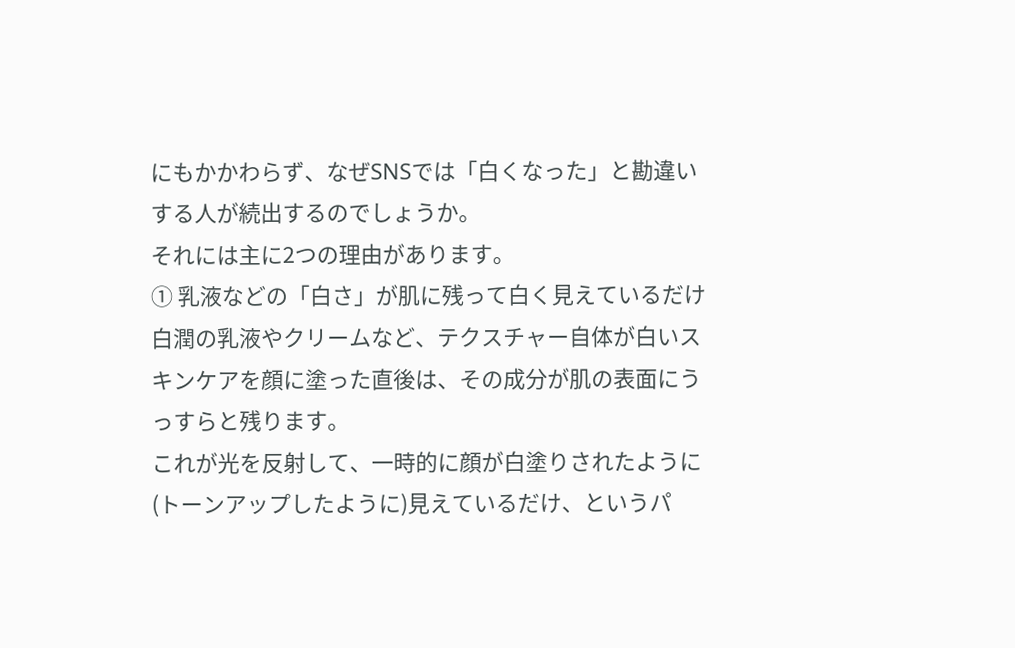にもかかわらず、なぜSNSでは「白くなった」と勘違いする人が続出するのでしょうか。
それには主に2つの理由があります。
① 乳液などの「白さ」が肌に残って白く見えているだけ
白潤の乳液やクリームなど、テクスチャー自体が白いスキンケアを顔に塗った直後は、その成分が肌の表面にうっすらと残ります。
これが光を反射して、一時的に顔が白塗りされたように(トーンアップしたように)見えているだけ、というパ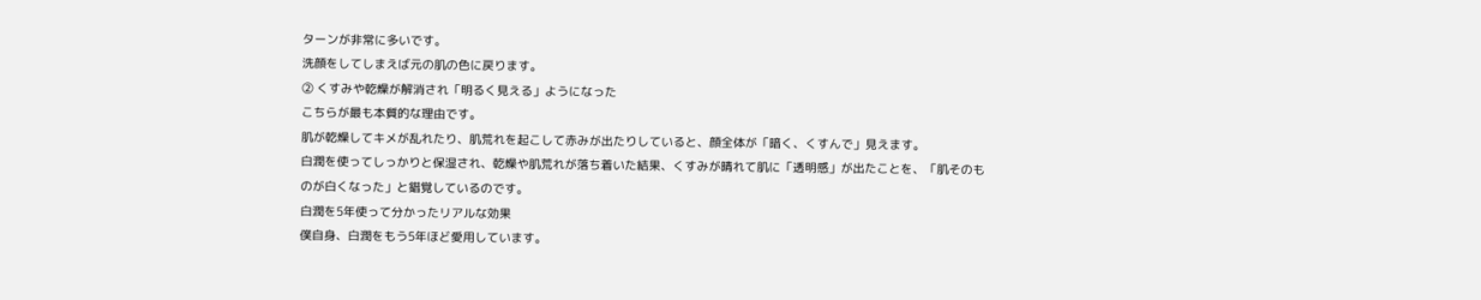ターンが非常に多いです。
洗顔をしてしまえば元の肌の色に戻ります。
② くすみや乾燥が解消され「明るく見える」ようになった
こちらが最も本質的な理由です。
肌が乾燥してキメが乱れたり、肌荒れを起こして赤みが出たりしていると、顔全体が「暗く、くすんで」見えます。
白潤を使ってしっかりと保湿され、乾燥や肌荒れが落ち着いた結果、くすみが晴れて肌に「透明感」が出たことを、「肌そのものが白くなった」と錯覚しているのです。
白潤を5年使って分かったリアルな効果
僕自身、白潤をもう5年ほど愛用しています。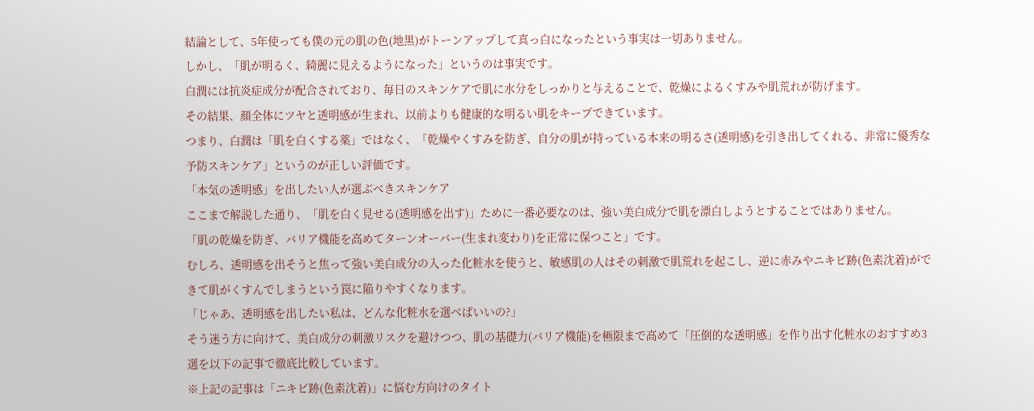結論として、5年使っても僕の元の肌の色(地黒)がトーンアップして真っ白になったという事実は一切ありません。
しかし、「肌が明るく、綺麗に見えるようになった」というのは事実です。
白潤には抗炎症成分が配合されており、毎日のスキンケアで肌に水分をしっかりと与えることで、乾燥によるくすみや肌荒れが防げます。
その結果、顔全体にツヤと透明感が生まれ、以前よりも健康的な明るい肌をキープできています。
つまり、白潤は「肌を白くする薬」ではなく、「乾燥やくすみを防ぎ、自分の肌が持っている本来の明るさ(透明感)を引き出してくれる、非常に優秀な予防スキンケア」というのが正しい評価です。
「本気の透明感」を出したい人が選ぶべきスキンケア
ここまで解説した通り、「肌を白く見せる(透明感を出す)」ために一番必要なのは、強い美白成分で肌を漂白しようとすることではありません。
「肌の乾燥を防ぎ、バリア機能を高めてターンオーバー(生まれ変わり)を正常に保つこと」です。
むしろ、透明感を出そうと焦って強い美白成分の入った化粧水を使うと、敏感肌の人はその刺激で肌荒れを起こし、逆に赤みやニキビ跡(色素沈着)ができて肌がくすんでしまうという罠に陥りやすくなります。
「じゃあ、透明感を出したい私は、どんな化粧水を選べばいいの?」
そう迷う方に向けて、美白成分の刺激リスクを避けつつ、肌の基礎力(バリア機能)を極限まで高めて「圧倒的な透明感」を作り出す化粧水のおすすめ3選を以下の記事で徹底比較しています。
※上記の記事は「ニキビ跡(色素沈着)」に悩む方向けのタイト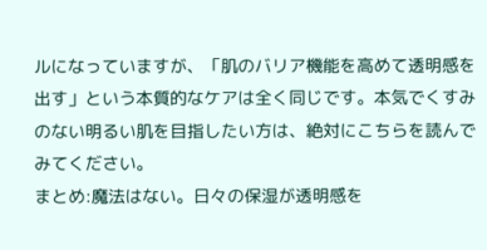ルになっていますが、「肌のバリア機能を高めて透明感を出す」という本質的なケアは全く同じです。本気でくすみのない明るい肌を目指したい方は、絶対にこちらを読んでみてください。
まとめ:魔法はない。日々の保湿が透明感を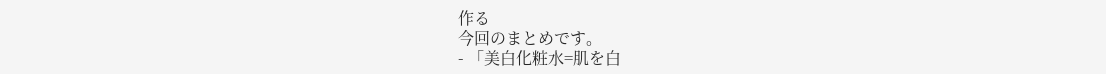作る
今回のまとめです。
- 「美白化粧水=肌を白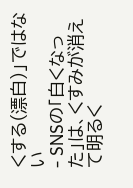くする(漂白)」ではない
- SNSの「白くなった」は、くすみが消えて明るく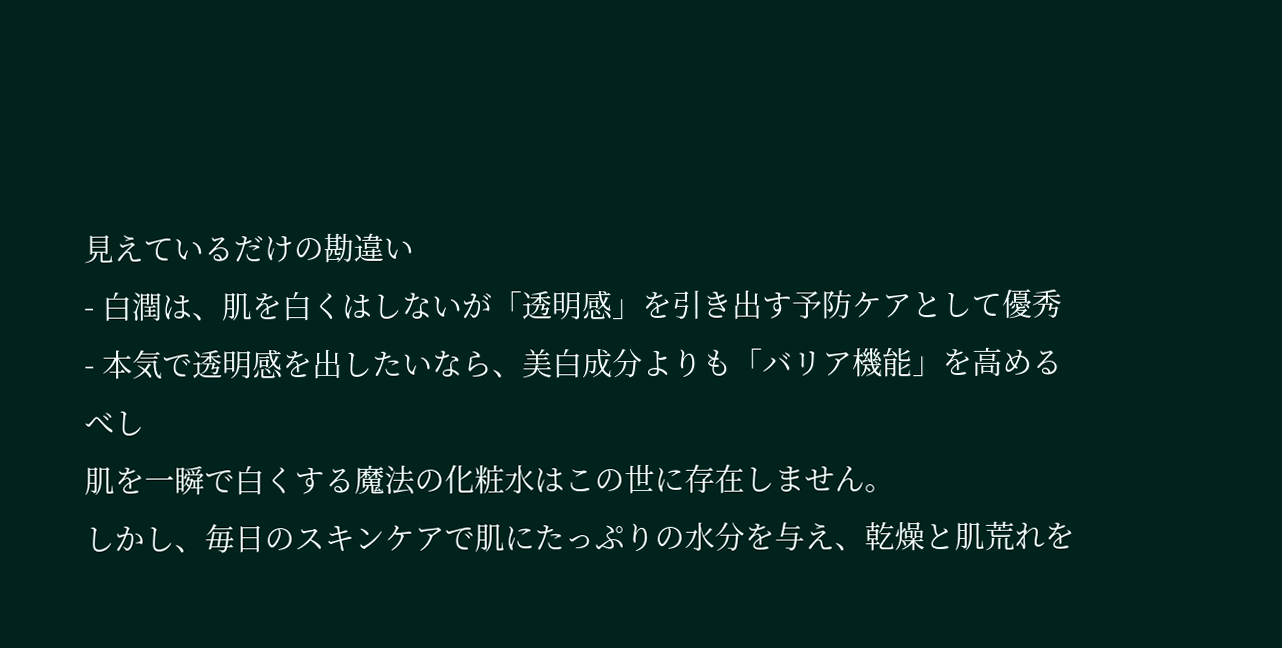見えているだけの勘違い
- 白潤は、肌を白くはしないが「透明感」を引き出す予防ケアとして優秀
- 本気で透明感を出したいなら、美白成分よりも「バリア機能」を高めるべし
肌を一瞬で白くする魔法の化粧水はこの世に存在しません。
しかし、毎日のスキンケアで肌にたっぷりの水分を与え、乾燥と肌荒れを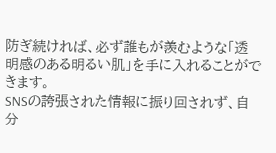防ぎ続ければ、必ず誰もが羨むような「透明感のある明るい肌」を手に入れることができます。
SNSの誇張された情報に振り回されず、自分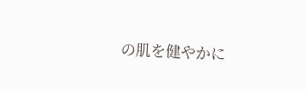の肌を健やかに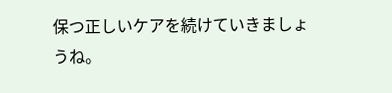保つ正しいケアを続けていきましょうね。